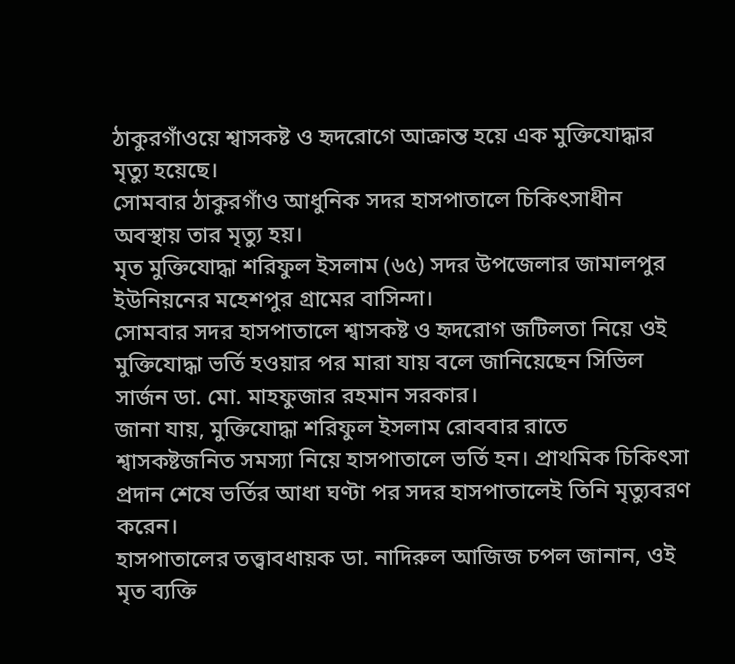ঠাকুরগাঁওয়ে শ্বাসকষ্ট ও হৃদরোগে আক্রান্ত হয়ে এক মুক্তিযোদ্ধার মৃত্যু হয়েছে।
সোমবার ঠাকুরগাঁও আধুনিক সদর হাসপাতালে চিকিৎসাধীন অবস্থায় তার মৃত্যু হয়।
মৃত মুক্তিযোদ্ধা শরিফুল ইসলাম (৬৫) সদর উপজেলার জামালপুর ইউনিয়নের মহেশপুর গ্রামের বাসিন্দা।
সোমবার সদর হাসপাতালে শ্বাসকষ্ট ও হৃদরোগ জটিলতা নিয়ে ওই মুক্তিযোদ্ধা ভর্তি হওয়ার পর মারা যায় বলে জানিয়েছেন সিভিল সার্জন ডা. মো. মাহফুজার রহমান সরকার।
জানা যায়, মুক্তিযোদ্ধা শরিফুল ইসলাম রোববার রাতে শ্বাসকষ্টজনিত সমস্যা নিয়ে হাসপাতালে ভর্তি হন। প্রাথমিক চিকিৎসা প্রদান শেষে ভর্তির আধা ঘণ্টা পর সদর হাসপাতালেই তিনি মৃত্যুবরণ করেন।
হাসপাতালের তত্ত্বাবধায়ক ডা. নাদিরুল আজিজ চপল জানান, ওই মৃত ব্যক্তি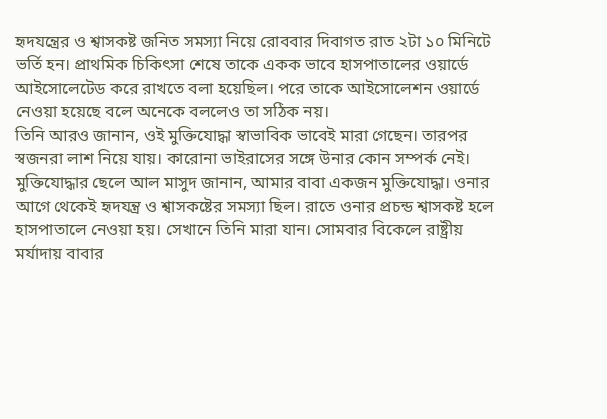হৃদযন্ত্রের ও শ্বাসকষ্ট জনিত সমস্যা নিয়ে রোববার দিবাগত রাত ২টা ১০ মিনিটে ভর্তি হন। প্রাথমিক চিকিৎসা শেষে তাকে একক ভাবে হাসপাতালের ওয়ার্ডে আইসোলেটেড করে রাখতে বলা হয়েছিল। পরে তাকে আইসোলেশন ওয়ার্ডে নেওয়া হয়েছে বলে অনেকে বললেও তা সঠিক নয়।
তিনি আরও জানান, ওই মুক্তিযোদ্ধা স্বাভাবিক ভাবেই মারা গেছেন। তারপর স্বজনরা লাশ নিয়ে যায়। কারোনা ভাইরাসের সঙ্গে উনার কোন সম্পর্ক নেই।
মুক্তিযোদ্ধার ছেলে আল মাসুদ জানান, আমার বাবা একজন মুক্তিযোদ্ধা। ওনার আগে থেকেই হৃদযন্ত্র ও শ্বাসকষ্টের সমস্যা ছিল। রাতে ওনার প্রচন্ড শ্বাসকষ্ট হলে হাসপাতালে নেওয়া হয়। সেখানে তিনি মারা যান। সোমবার বিকেলে রাষ্ট্রীয় মর্যাদায় বাবার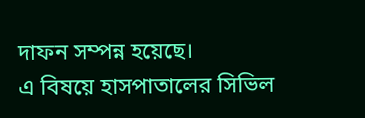দাফন সম্পন্ন হয়েছে।
এ বিষয়ে হাসপাতালের সিভিল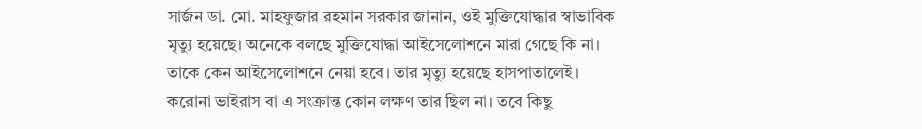সার্জন ডা. মো. মাহফুজার রহমান সরকার জানান, ওই মুক্তিযোদ্ধার স্বাভাবিক মৃত্যু হয়েছে। অনেকে বলছে মুক্তিযোদ্ধা আইসেলোশনে মারা গেছে কি না। তাকে কেন আইসেলোশনে নেয়া হবে। তার মৃত্যু হয়েছে হাসপাতালেই। করোনা ভাইরাস বা এ সংক্রান্ত কোন লক্ষণ তার ছিল না। তবে কিছু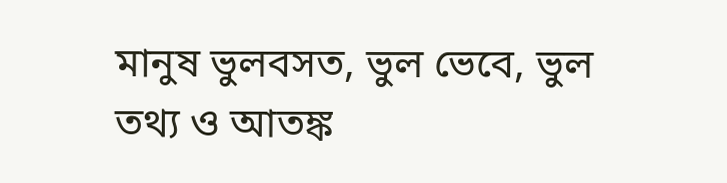মানুষ ভুলবসত, ভুল ভেবে, ভুল তথ্য ও আতঙ্ক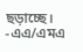ছড়াচ্ছে।
-এএ/এমএ